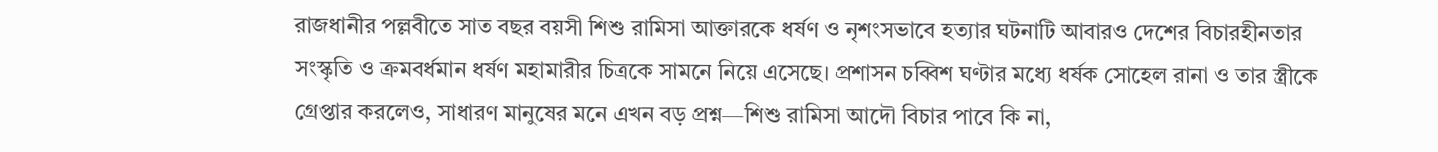রাজধানীর পল্লবীতে সাত বছর বয়সী শিশু রামিসা আক্তারকে ধর্ষণ ও নৃশংসভাবে হত্যার ঘটনাটি আবারও দেশের বিচারহীনতার সংস্কৃতি ও ক্রমবর্ধমান ধর্ষণ মহামারীর চিত্রকে সামনে নিয়ে এসেছে। প্রশাসন চব্বিশ ঘণ্টার মধ্যে ধর্ষক সোহেল রানা ও তার স্ত্রীকে গ্রেপ্তার করলেও, সাধারণ মানুষের মনে এখন বড় প্রশ্ন—শিশু রামিসা আদৌ বিচার পাবে কি না,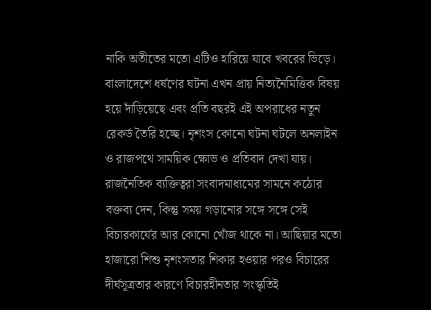নাকি অতীতের মতো এটিও হারিয়ে যাবে খবরের ভিড়ে।
বাংলাদেশে ধর্ষণের ঘটনা এখন প্রায় নিত্যনৈমিত্তিক বিষয় হয়ে দাঁড়িয়েছে এবং প্রতি বছরই এই অপরাধের নতুন রেকর্ড তৈরি হচ্ছে। নৃশংস কোনো ঘটনা ঘটলে অনলাইন ও রাজপথে সাময়িক ক্ষোভ ও প্রতিবাদ দেখা যায়। রাজনৈতিক ব্যক্তিত্বরা সংবাদমাধ্যমের সামনে কঠোর বক্তব্য দেন, কিন্তু সময় গড়ানোর সঙ্গে সঙ্গে সেই বিচারকার্যের আর কোনো খোঁজ থাকে না। আছিয়ার মতো হাজারো শিশু নৃশংসতার শিকার হওয়ার পরও বিচারের দীর্ঘসূত্রতার কারণে বিচারহীনতার সংস্কৃতিই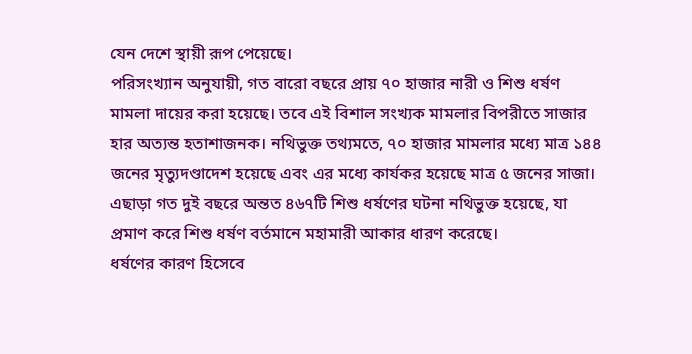যেন দেশে স্থায়ী রূপ পেয়েছে।
পরিসংখ্যান অনুযায়ী, গত বারো বছরে প্রায় ৭০ হাজার নারী ও শিশু ধর্ষণ মামলা দায়ের করা হয়েছে। তবে এই বিশাল সংখ্যক মামলার বিপরীতে সাজার হার অত্যন্ত হতাশাজনক। নথিভুক্ত তথ্যমতে, ৭০ হাজার মামলার মধ্যে মাত্র ১৪৪ জনের মৃত্যুদণ্ডাদেশ হয়েছে এবং এর মধ্যে কার্যকর হয়েছে মাত্র ৫ জনের সাজা। এছাড়া গত দুই বছরে অন্তত ৪৬৭টি শিশু ধর্ষণের ঘটনা নথিভুক্ত হয়েছে, যা প্রমাণ করে শিশু ধর্ষণ বর্তমানে মহামারী আকার ধারণ করেছে।
ধর্ষণের কারণ হিসেবে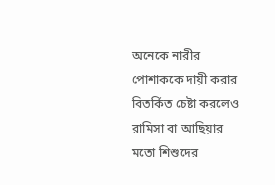অনেকে নারীর পোশাককে দায়ী করার বিতর্কিত চেষ্টা করলেও রামিসা বা আছিয়ার মতো শিশুদের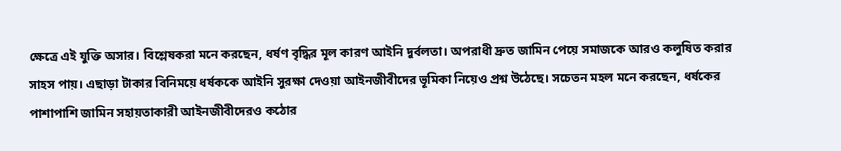ক্ষেত্রে এই যুক্তি অসার। বিশ্লেষকরা মনে করছেন, ধর্ষণ বৃদ্ধির মূল কারণ আইনি দুর্বলতা। অপরাধী দ্রুত জামিন পেয়ে সমাজকে আরও কলুষিত করার সাহস পায়। এছাড়া টাকার বিনিময়ে ধর্ষককে আইনি সুরক্ষা দেওয়া আইনজীবীদের ভূমিকা নিয়েও প্রশ্ন উঠেছে। সচেতন মহল মনে করছেন, ধর্ষকের পাশাপাশি জামিন সহায়তাকারী আইনজীবীদেরও কঠোর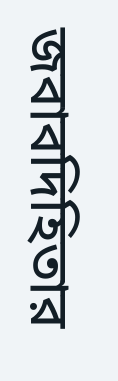জবাবদিহিতার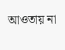আওতায় না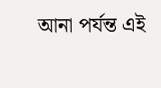আনা পর্যন্ত এই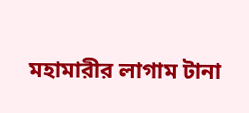মহামারীর লাগাম টানা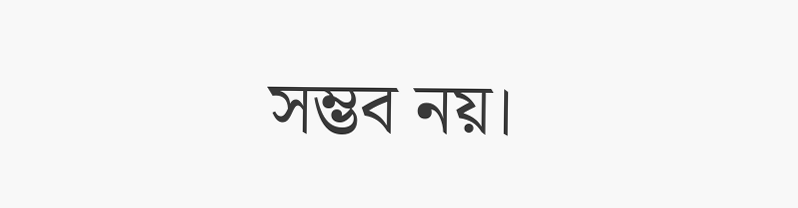সম্ভব নয়।